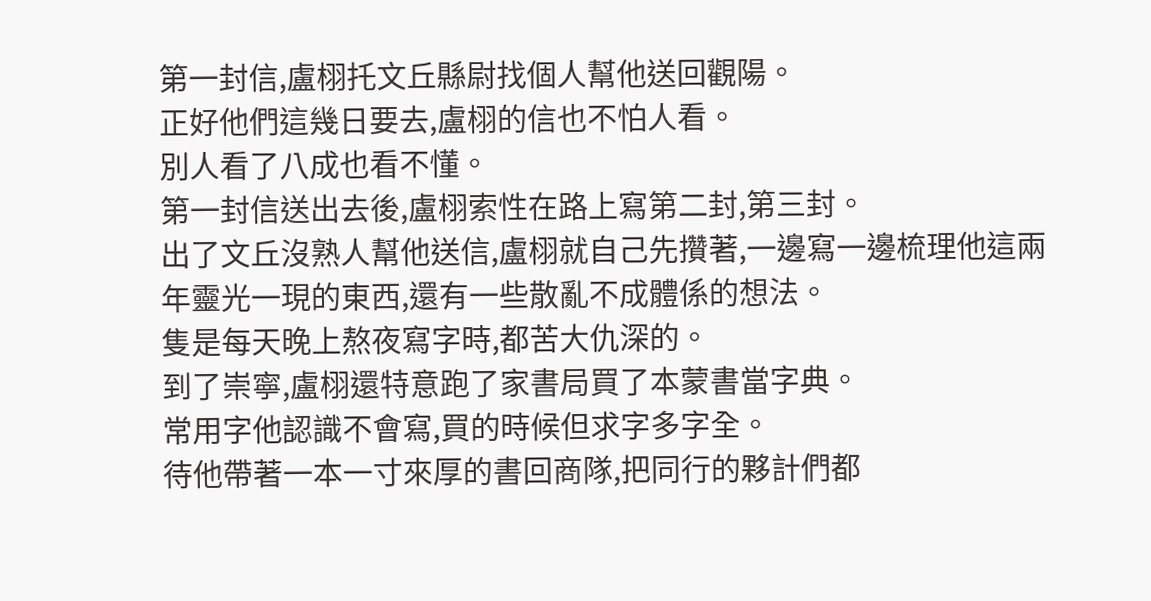第一封信,盧栩托文丘縣尉找個人幫他送回觀陽。
正好他們這幾日要去,盧栩的信也不怕人看。
別人看了八成也看不懂。
第一封信送出去後,盧栩索性在路上寫第二封,第三封。
出了文丘沒熟人幫他送信,盧栩就自己先攢著,一邊寫一邊梳理他這兩年靈光一現的東西,還有一些散亂不成體係的想法。
隻是每天晚上熬夜寫字時,都苦大仇深的。
到了崇寧,盧栩還特意跑了家書局買了本蒙書當字典。
常用字他認識不會寫,買的時候但求字多字全。
待他帶著一本一寸來厚的書回商隊,把同行的夥計們都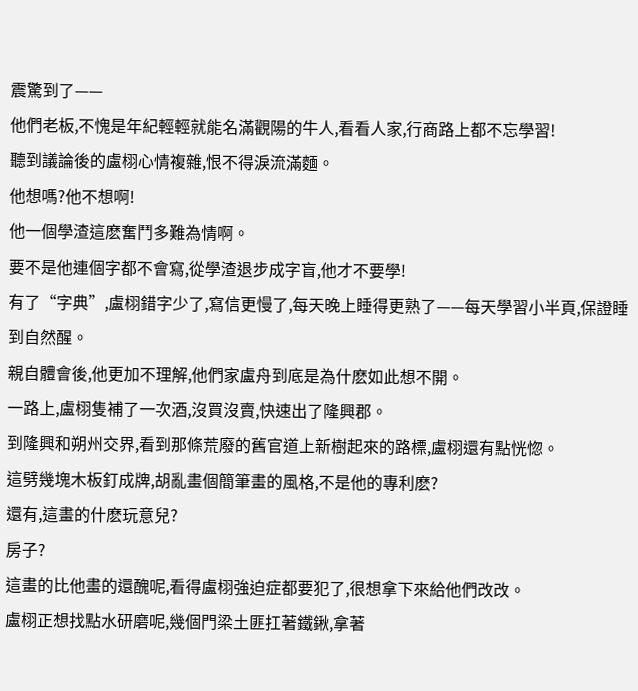震驚到了——
他們老板,不愧是年紀輕輕就能名滿觀陽的牛人,看看人家,行商路上都不忘學習!
聽到議論後的盧栩心情複雜,恨不得淚流滿麵。
他想嗎?他不想啊!
他一個學渣這麽奮鬥多難為情啊。
要不是他連個字都不會寫,從學渣退步成字盲,他才不要學!
有了“字典”,盧栩錯字少了,寫信更慢了,每天晚上睡得更熟了——每天學習小半頁,保證睡到自然醒。
親自體會後,他更加不理解,他們家盧舟到底是為什麽如此想不開。
一路上,盧栩隻補了一次酒,沒買沒賣,快速出了隆興郡。
到隆興和朔州交界,看到那條荒廢的舊官道上新樹起來的路標,盧栩還有點恍惚。
這劈幾塊木板釘成牌,胡亂畫個簡筆畫的風格,不是他的專利麽?
還有,這畫的什麽玩意兒?
房子?
這畫的比他畫的還醜呢,看得盧栩強迫症都要犯了,很想拿下來給他們改改。
盧栩正想找點水研磨呢,幾個門梁土匪扛著鐵鍬,拿著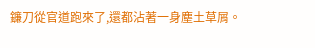鐮刀從官道跑來了,還都沾著一身塵土草屑。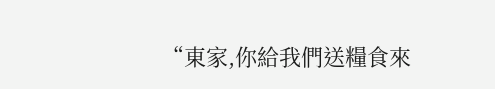“東家,你給我們送糧食來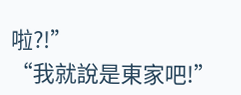啦?!”
“我就說是東家吧!”